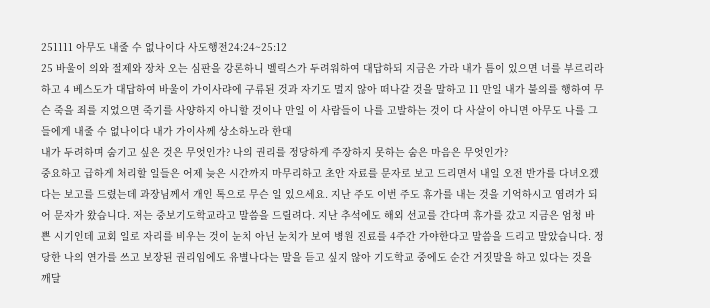251111 아무도 내줄 수 없나이다 사도행전24:24~25:12
25 바울이 의와 절제와 장차 오는 심판을 강론하니 벨릭스가 두려워하여 대답하되 지금은 가라 내가 틈이 있으면 너를 부르리라 하고 4 베스도가 대답하여 바울이 가이사랴에 구류된 것과 자기도 멀지 않아 떠나갈 것을 말하고 11 만일 내가 불의를 행하여 무슨 죽을 죄를 지었으면 죽기를 사양하지 아니할 것이나 만일 이 사람들이 나를 고발하는 것이 다 사살이 아니면 아무도 나를 그들에게 내줄 수 없나이다 내가 가이사께 상소하노라 한대
내가 두려하며 숨기고 싶은 것은 무엇인가? 나의 권리를 정당하게 주장하지 못하는 숨은 마음은 무엇인가?
중요하고 급하게 처리할 일들은 어제 늦은 시간까지 마무리하고 초안 자료를 문자로 보고 드리면서 내일 오전 반가를 다녀오겠다는 보고를 드렸는데 과장님께서 개인 톡으로 무슨 일 있으세요. 지난 주도 이번 주도 휴가를 내는 것을 기억하시고 염려가 되어 문자가 왔습니다. 저는 중보기도학교라고 말씀을 드릴려다. 지난 추석에도 해외 선교를 간다며 휴가를 갔고 지금은 엄청 바쁜 시기인데 교회 일로 자리를 비우는 것이 눈치 아닌 눈치가 보여 병원 진료를 4주간 가야한다고 말씀을 드리고 말았습니다. 정당한 나의 연가를 쓰고 보장된 권리임에도 유별나다는 말을 듣고 싶지 않아 기도학교 중에도 순간 거짓말을 하고 있다는 것을 깨달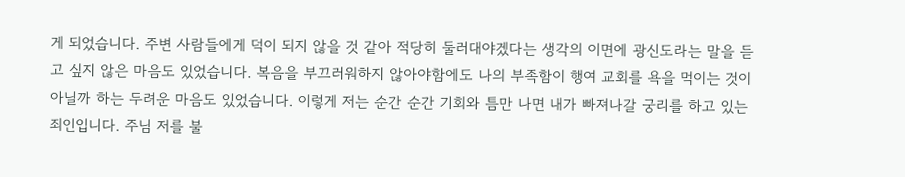게 되었습니다. 주변 사람들에게 덕이 되지 않을 것 같아 적당히 둘러대야겠다는 생각의 이면에 광신도라는 말을 듣고 싶지 않은 마음도 있었습니다. 복음을 부끄러워하지 않아야함에도 나의 부족함이 행여 교회를 욕을 먹이는 것이 아닐까 하는 두려운 마음도 있었습니다. 이렇게 저는 순간 순간 기회와 틈만 나면 내가 빠져나갈 궁리를 하고 있는 죄인입니다. 주님 저를 불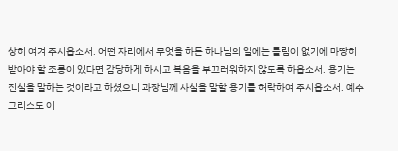상히 여겨 주시옵소서. 어떤 자리에서 무엇을 하든 하나님의 일에는 틀림이 없기에 마땅히 받아야 할 조롱이 있다면 감당하게 하시고 복음을 부끄러워하지 않도록 하옵소서. 용기는 진실을 말하는 것이라고 하셨으니 과장님께 사실을 말할 용기를 허락하여 주시옵소서. 예수 그리스도 이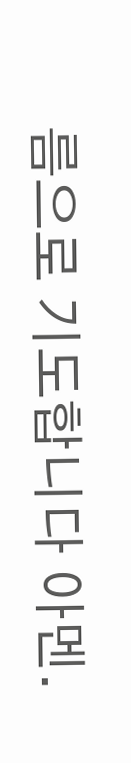름으로 기도합니다 아멘.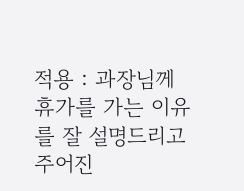적용 : 과장님께 휴가를 가는 이유를 잘 설명드리고 주어진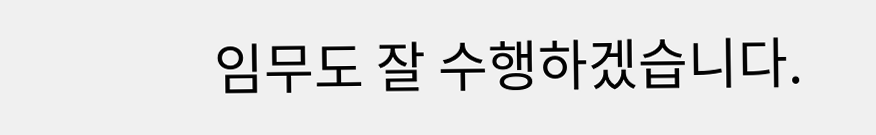임무도 잘 수행하겠습니다.